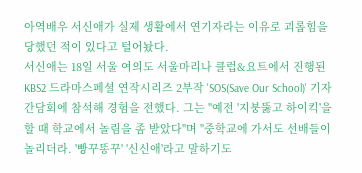아역배우 서신애가 실제 생활에서 연기자라는 이유로 괴롭힘을 당했던 적이 있다고 털어놨다.
서신애는 18일 서울 여의도 서울마리나 클럽&요트에서 진행된 KBS2 드라마스페셜 연작시리즈 2부작 'SOS(Save Our School)' 기자간담회에 참석해 경험을 전했다. 그는 "예전 '지붕뚫고 하이킥'을 할 때 학교에서 놀림을 좀 받았다"며 "중학교에 가서도 선배들이 놀리더라. '빵꾸똥꾸' '신신애'라고 말하기도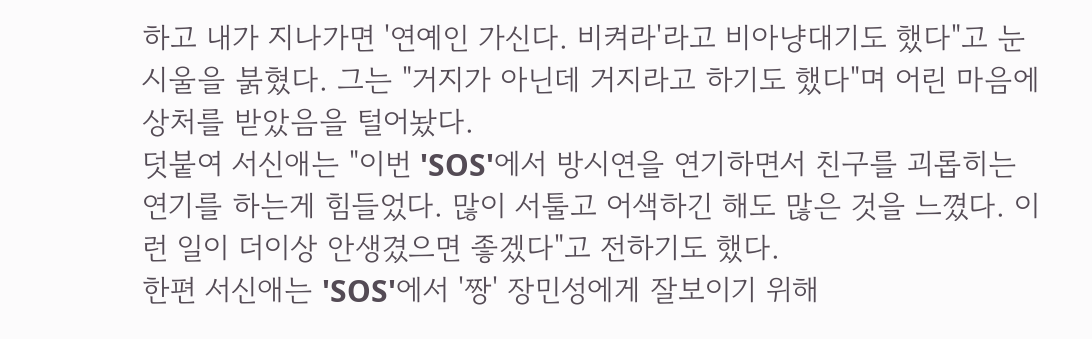하고 내가 지나가면 '연예인 가신다. 비켜라'라고 비아냥대기도 했다"고 눈시울을 붉혔다. 그는 "거지가 아닌데 거지라고 하기도 했다"며 어린 마음에 상처를 받았음을 털어놨다.
덧붙여 서신애는 "이번 'SOS'에서 방시연을 연기하면서 친구를 괴롭히는 연기를 하는게 힘들었다. 많이 서툴고 어색하긴 해도 많은 것을 느꼈다. 이런 일이 더이상 안생겼으면 좋겠다"고 전하기도 했다.
한편 서신애는 'SOS'에서 '짱' 장민성에게 잘보이기 위해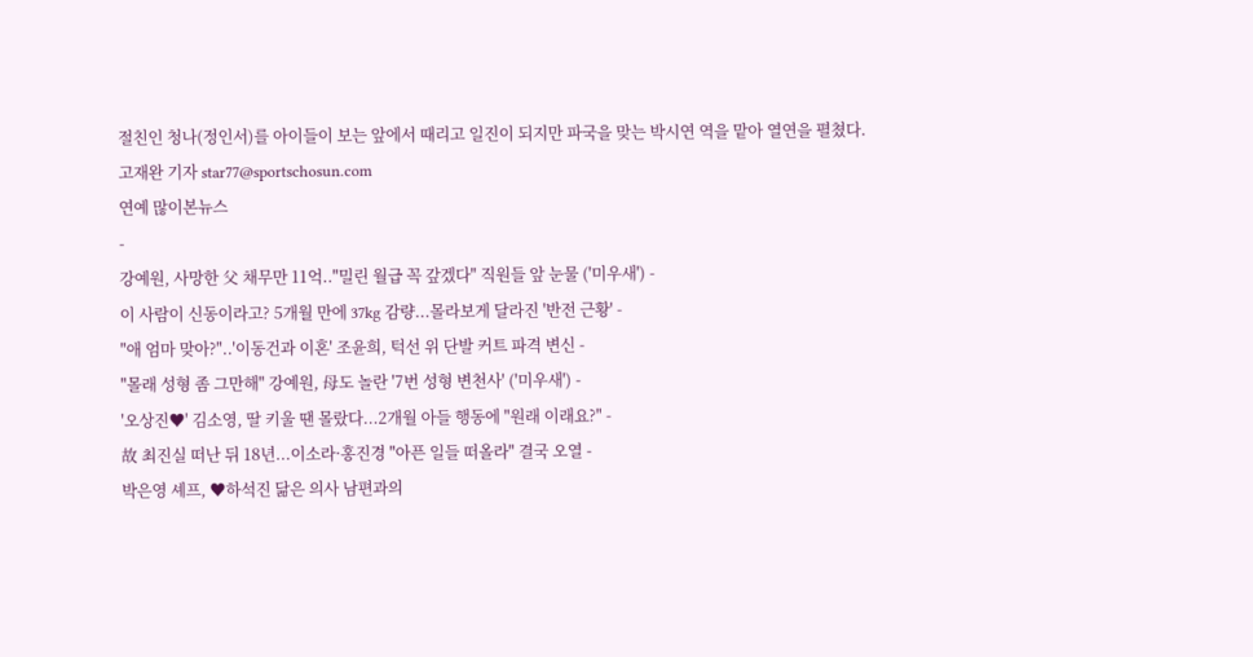절친인 청나(정인서)를 아이들이 보는 앞에서 때리고 일진이 되지만 파국을 맞는 박시연 역을 맡아 열연을 펼쳤다.
고재완 기자 star77@sportschosun.com
연예 많이본뉴스
-
강예원, 사망한 父 채무만 11억.."밀린 월급 꼭 갚겠다" 직원들 앞 눈물 ('미우새') -
이 사람이 신동이라고? 5개월 만에 37kg 감량...몰라보게 달라진 '반전 근황' -
"애 엄마 맞아?"..'이동건과 이혼' 조윤희, 턱선 위 단발 커트 파격 변신 -
"몰래 성형 좀 그만해" 강예원, 母도 놀란 '7번 성형 변천사' ('미우새') -
'오상진♥' 김소영, 딸 키울 땐 몰랐다...2개월 아들 행동에 "원래 이래요?" -
故 최진실 떠난 뒤 18년...이소라·홍진경 "아픈 일들 떠올라" 결국 오열 -
박은영 셰프, ♥하석진 닮은 의사 남편과의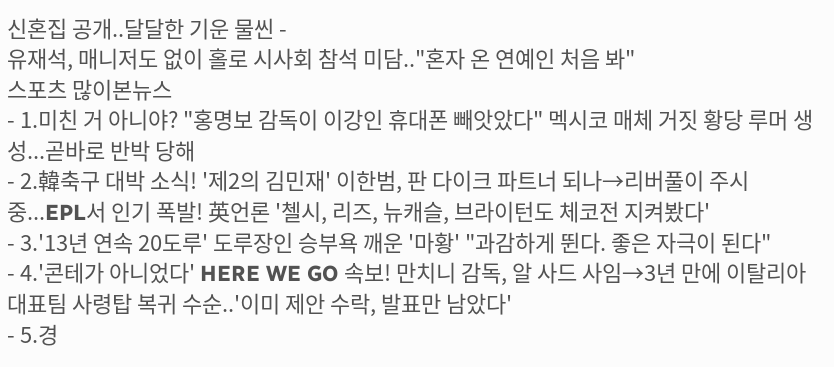신혼집 공개..달달한 기운 물씬 -
유재석, 매니저도 없이 홀로 시사회 참석 미담.."혼자 온 연예인 처음 봐"
스포츠 많이본뉴스
- 1.미친 거 아니야? "홍명보 감독이 이강인 휴대폰 빼앗았다" 멕시코 매체 거짓 황당 루머 생성...곧바로 반박 당해
- 2.韓축구 대박 소식! '제2의 김민재' 이한범, 판 다이크 파트너 되나→리버풀이 주시 중...EPL서 인기 폭발! 英언론 '첼시, 리즈, 뉴캐슬, 브라이턴도 체코전 지켜봤다'
- 3.'13년 연속 20도루' 도루장인 승부욕 깨운 '마황' "과감하게 뛴다. 좋은 자극이 된다"
- 4.'콘테가 아니었다' HERE WE GO 속보! 만치니 감독, 알 사드 사임→3년 만에 이탈리아 대표팀 사령탑 복귀 수순..'이미 제안 수락, 발표만 남았다'
- 5.경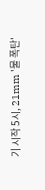기 시작 5시, 21mm '물 폭탄'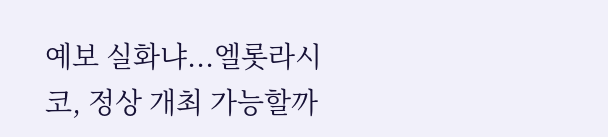예보 실화냐...엘롯라시코, 정상 개최 가능할까